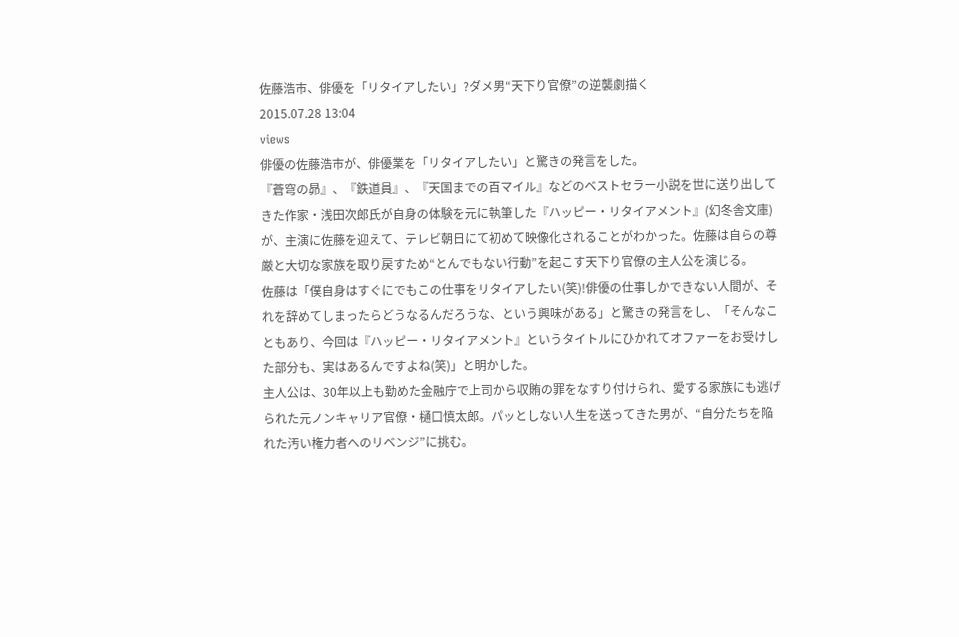佐藤浩市、俳優を「リタイアしたい」?ダメ男“天下り官僚”の逆襲劇描く
2015.07.28 13:04
views
俳優の佐藤浩市が、俳優業を「リタイアしたい」と驚きの発言をした。
『蒼穹の昴』、『鉄道員』、『天国までの百マイル』などのベストセラー小説を世に送り出してきた作家・浅田次郎氏が自身の体験を元に執筆した『ハッピー・リタイアメント』(幻冬舎文庫)が、主演に佐藤を迎えて、テレビ朝日にて初めて映像化されることがわかった。佐藤は自らの尊厳と大切な家族を取り戻すため“とんでもない行動”を起こす天下り官僚の主人公を演じる。
佐藤は「僕自身はすぐにでもこの仕事をリタイアしたい(笑)!俳優の仕事しかできない人間が、それを辞めてしまったらどうなるんだろうな、という興味がある」と驚きの発言をし、「そんなこともあり、今回は『ハッピー・リタイアメント』というタイトルにひかれてオファーをお受けした部分も、実はあるんですよね(笑)」と明かした。
主人公は、30年以上も勤めた金融庁で上司から収賄の罪をなすり付けられ、愛する家族にも逃げられた元ノンキャリア官僚・樋口慎太郎。パッとしない人生を送ってきた男が、“自分たちを陥れた汚い権力者へのリベンジ”に挑む。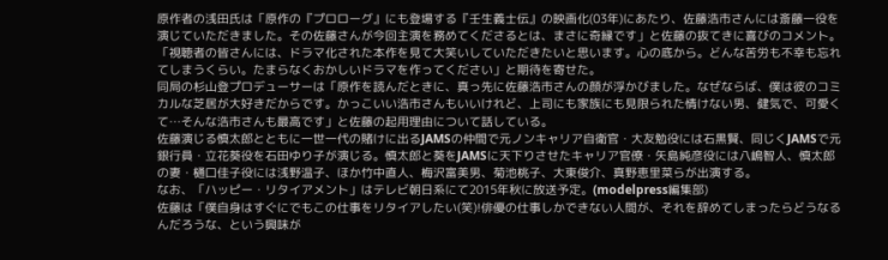原作者の浅田氏は「原作の『プロローグ』にも登場する『壬生義士伝』の映画化(03年)にあたり、佐藤浩市さんには斎藤一役を演じていただきました。その佐藤さんが今回主演を務めてくださるとは、まさに奇縁です」と佐藤の抜てきに喜びのコメント。「視聴者の皆さんには、ドラマ化された本作を見て大笑いしていただきたいと思います。心の底から。どんな苦労も不幸も忘れてしまうくらい。たまらなくおかしいドラマを作ってください」と期待を寄せた。
同局の杉山登プロデューサーは「原作を読んだときに、真っ先に佐藤浩市さんの顔が浮かびました。なぜならば、僕は彼のコミカルな芝居が大好きだからです。かっこいい浩市さんもいいけれど、上司にも家族にも見限られた情けない男、健気で、可愛くて…そんな浩市さんも最高です」と佐藤の起用理由について話している。
佐藤演じる慎太郎とともに一世一代の賭けに出るJAMSの仲間で元ノンキャリア自衛官・大友勉役には石黒賢、同じくJAMSで元銀行員・立花葵役を石田ゆり子が演じる。慎太郎と葵をJAMSに天下りさせたキャリア官僚・矢島純彦役には八嶋智人、慎太郎の妻・樋口佳子役には浅野温子、ほか竹中直人、梅沢富美男、菊池桃子、大東俊介、真野恵里菜らが出演する。
なお、「ハッピー・リタイアメント」はテレビ朝日系にて2015年秋に放送予定。(modelpress編集部)
佐藤は「僕自身はすぐにでもこの仕事をリタイアしたい(笑)!俳優の仕事しかできない人間が、それを辞めてしまったらどうなるんだろうな、という興味が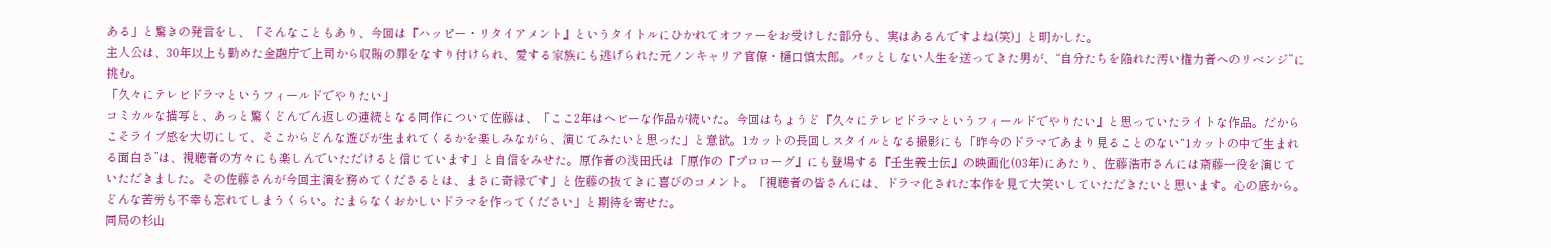ある」と驚きの発言をし、「そんなこともあり、今回は『ハッピー・リタイアメント』というタイトルにひかれてオファーをお受けした部分も、実はあるんですよね(笑)」と明かした。
主人公は、30年以上も勤めた金融庁で上司から収賄の罪をなすり付けられ、愛する家族にも逃げられた元ノンキャリア官僚・樋口慎太郎。パッとしない人生を送ってきた男が、“自分たちを陥れた汚い権力者へのリベンジ”に挑む。
「久々にテレビドラマというフィールドでやりたい」
コミカルな描写と、あっと驚くどんでん返しの連続となる同作について佐藤は、「ここ2年はヘビーな作品が続いた。今回はちょうど『久々にテレビドラマというフィールドでやりたい』と思っていたライトな作品。だからこそライブ感を大切にして、そこからどんな遊びが生まれてくるかを楽しみながら、演じてみたいと思った」と意欲。1カットの長回しスタイルとなる撮影にも「昨今のドラマであまり見ることのない“1カットの中で生まれる面白さ”は、視聴者の方々にも楽しんでいただけると信じています」と自信をみせた。原作者の浅田氏は「原作の『プロローグ』にも登場する『壬生義士伝』の映画化(03年)にあたり、佐藤浩市さんには斎藤一役を演じていただきました。その佐藤さんが今回主演を務めてくださるとは、まさに奇縁です」と佐藤の抜てきに喜びのコメント。「視聴者の皆さんには、ドラマ化された本作を見て大笑いしていただきたいと思います。心の底から。どんな苦労も不幸も忘れてしまうくらい。たまらなくおかしいドラマを作ってください」と期待を寄せた。
同局の杉山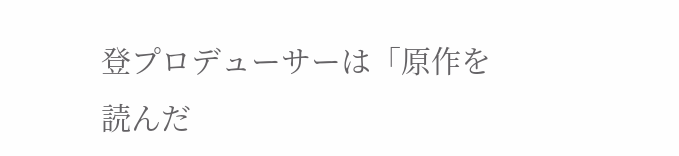登プロデューサーは「原作を読んだ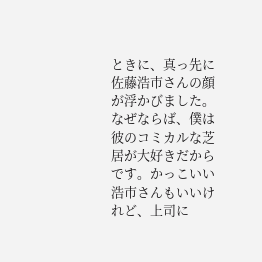ときに、真っ先に佐藤浩市さんの顔が浮かびました。なぜならば、僕は彼のコミカルな芝居が大好きだからです。かっこいい浩市さんもいいけれど、上司に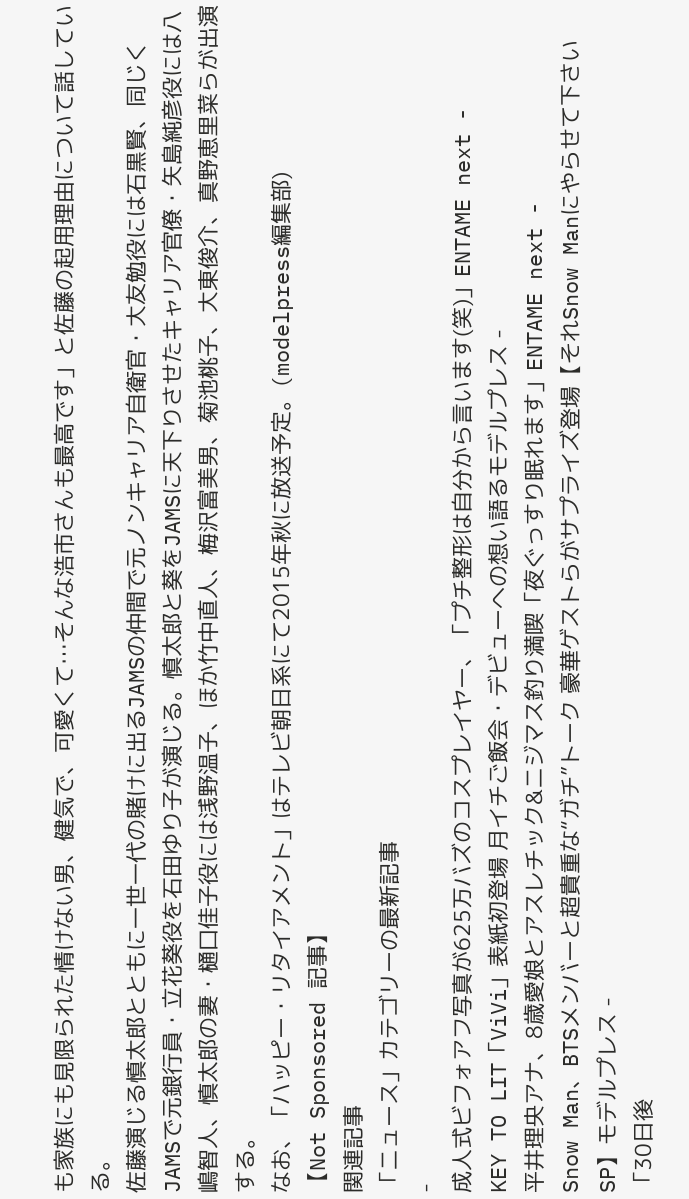も家族にも見限られた情けない男、健気で、可愛くて…そんな浩市さんも最高です」と佐藤の起用理由について話している。
佐藤演じる慎太郎とともに一世一代の賭けに出るJAMSの仲間で元ノンキャリア自衛官・大友勉役には石黒賢、同じくJAMSで元銀行員・立花葵役を石田ゆり子が演じる。慎太郎と葵をJAMSに天下りさせたキャリア官僚・矢島純彦役には八嶋智人、慎太郎の妻・樋口佳子役には浅野温子、ほか竹中直人、梅沢富美男、菊池桃子、大東俊介、真野恵里菜らが出演する。
なお、「ハッピー・リタイアメント」はテレビ朝日系にて2015年秋に放送予定。(modelpress編集部)
【Not Sponsored 記事】
関連記事
「ニュース」カテゴリーの最新記事
-
成人式ビフォアフ写真が625万バズのコスプレイヤー、「プチ整形は自分から言います(笑)」ENTAME next -
KEY TO LIT「ViVi」表紙初登場 月イチご飯会・デビューへの想い語るモデルプレス -
平井理央アナ、8歳愛娘とアスレチック&ニジマス釣り満喫「夜ぐっすり眠れます」ENTAME next -
Snow Man、BTSメンバーと超貴重な“ガチ”トーク 豪華ゲストらがサプライズ登場【それSnow Manにやらせて下さいSP】モデルプレス -
「30日後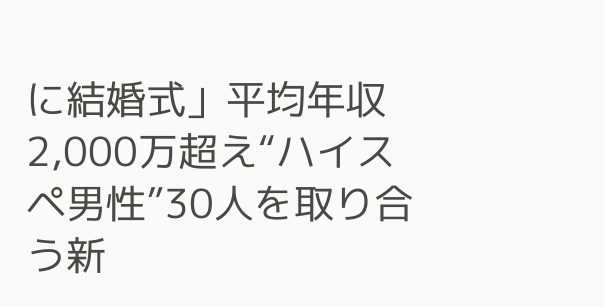に結婚式」平均年収2,000万超え“ハイスペ男性”30人を取り合う新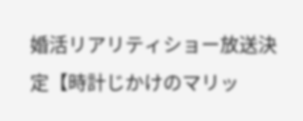婚活リアリティショー放送決定【時計じかけのマリッ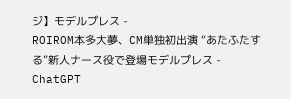ジ】モデルプレス -
ROIROM本多大夢、CM単独初出演 “あたふたする”新人ナース役で登場モデルプレス -
ChatGPT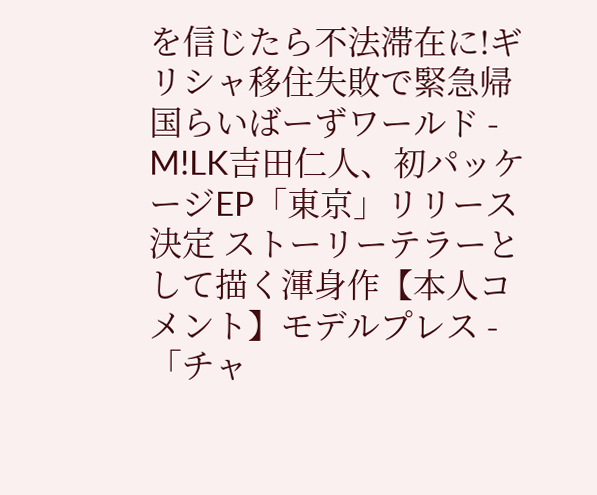を信じたら不法滞在に!ギリシャ移住失敗で緊急帰国らいばーずワールド -
M!LK吉田仁人、初パッケージEP「東京」リリース決定 ストーリーテラーとして描く渾身作【本人コメント】モデルプレス -
「チャ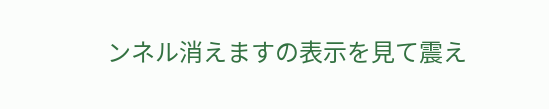ンネル消えますの表示を見て震え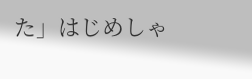た」はじめしゃ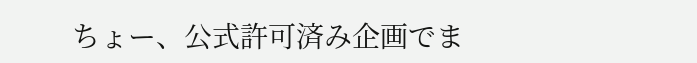ちょー、公式許可済み企画でま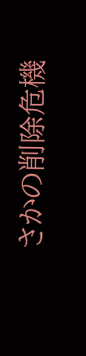さかの削除危機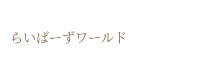らいばーずワールド